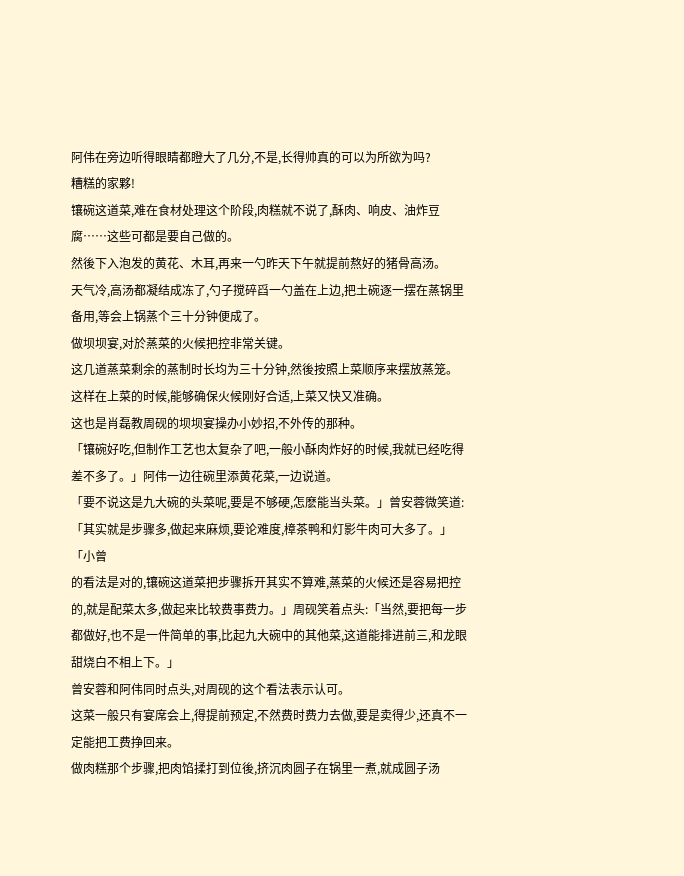阿伟在旁边听得眼睛都瞪大了几分,不是,长得帅真的可以为所欲为吗?
糟糕的家夥!
镶碗这道菜,难在食材处理这个阶段,肉糕就不说了,酥肉、响皮、油炸豆腐……这些可都是要自己做的。
然後下入泡发的黄花、木耳,再来一勺昨天下午就提前熬好的猪骨高汤。
天气冷,高汤都凝结成冻了,勺子搅碎舀一勺盖在上边,把土碗逐一摆在蒸锅里备用,等会上锅蒸个三十分钟便成了。
做坝坝宴,对於蒸菜的火候把控非常关键。
这几道蒸菜剩余的蒸制时长均为三十分钟,然後按照上菜顺序来摆放蒸笼。
这样在上菜的时候,能够确保火候刚好合适,上菜又快又准确。
这也是肖磊教周砚的坝坝宴操办小妙招,不外传的那种。
「镶碗好吃,但制作工艺也太复杂了吧,一般小酥肉炸好的时候,我就已经吃得差不多了。」阿伟一边往碗里添黄花菜,一边说道。
「要不说这是九大碗的头菜呢,要是不够硬,怎麽能当头菜。」曾安蓉微笑道:「其实就是步骤多,做起来麻烦,要论难度,樟茶鸭和灯影牛肉可大多了。」
「小曾
的看法是对的,镶碗这道菜把步骤拆开其实不算难,蒸菜的火候还是容易把控的,就是配菜太多,做起来比较费事费力。」周砚笑着点头:「当然,要把每一步都做好,也不是一件简单的事,比起九大碗中的其他菜,这道能排进前三,和龙眼甜烧白不相上下。」
曾安蓉和阿伟同时点头,对周砚的这个看法表示认可。
这菜一般只有宴席会上,得提前预定,不然费时费力去做,要是卖得少,还真不一定能把工费挣回来。
做肉糕那个步骤,把肉馅揉打到位後,挤沉肉圆子在锅里一煮,就成圆子汤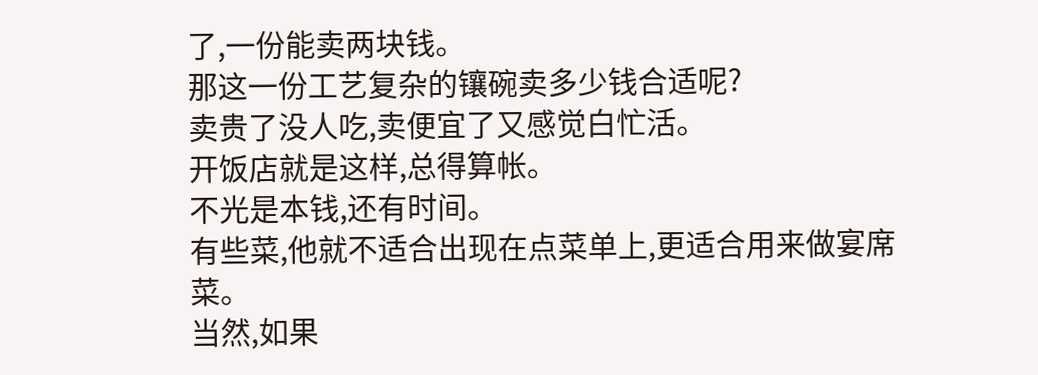了,一份能卖两块钱。
那这一份工艺复杂的镶碗卖多少钱合适呢?
卖贵了没人吃,卖便宜了又感觉白忙活。
开饭店就是这样,总得算帐。
不光是本钱,还有时间。
有些菜,他就不适合出现在点菜单上,更适合用来做宴席菜。
当然,如果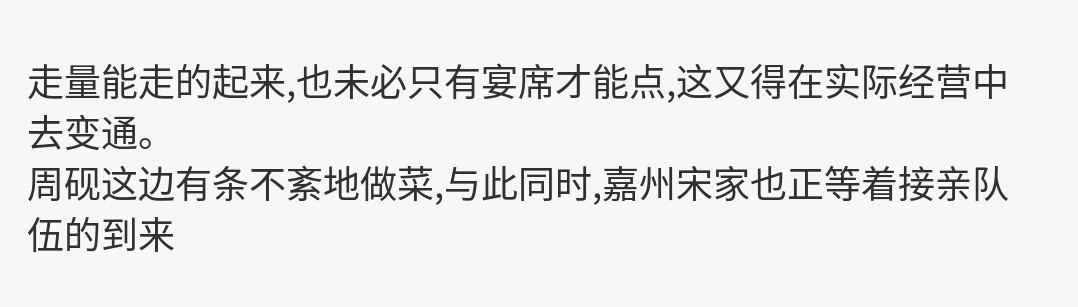走量能走的起来,也未必只有宴席才能点,这又得在实际经营中去变通。
周砚这边有条不紊地做菜,与此同时,嘉州宋家也正等着接亲队伍的到来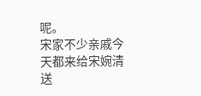呢。
宋家不少亲戚今天都来给宋婉清送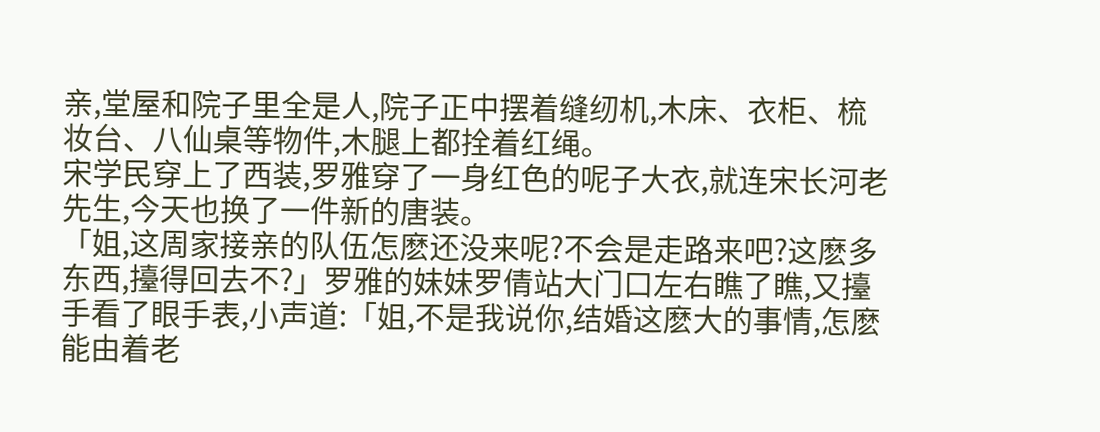亲,堂屋和院子里全是人,院子正中摆着缝纫机,木床、衣柜、梳妆台、八仙桌等物件,木腿上都拴着红绳。
宋学民穿上了西装,罗雅穿了一身红色的呢子大衣,就连宋长河老先生,今天也换了一件新的唐装。
「姐,这周家接亲的队伍怎麽还没来呢?不会是走路来吧?这麽多东西,擡得回去不?」罗雅的妹妹罗倩站大门口左右瞧了瞧,又擡手看了眼手表,小声道:「姐,不是我说你,结婚这麽大的事情,怎麽能由着老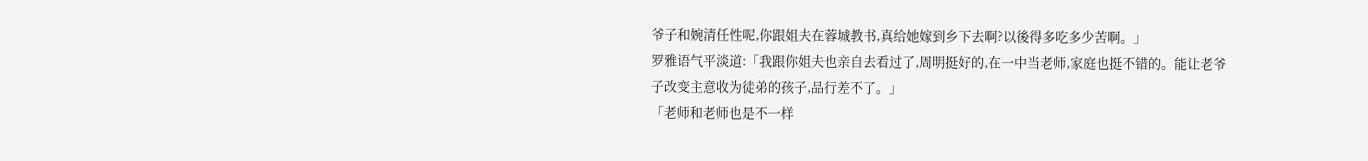爷子和婉清任性呢,你跟姐夫在蓉城教书,真给她嫁到乡下去啊?以後得多吃多少苦啊。」
罗雅语气平淡道:「我跟你姐夫也亲自去看过了,周明挺好的,在一中当老师,家庭也挺不错的。能让老爷子改变主意收为徒弟的孩子,品行差不了。」
「老师和老师也是不一样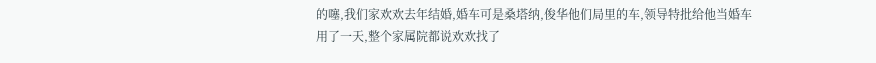的噻,我们家欢欢去年结婚,婚车可是桑塔纳,俊华他们局里的车,领导特批给他当婚车用了一天,整个家属院都说欢欢找了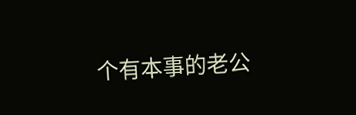个有本事的老公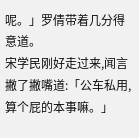呢。」罗倩带着几分得意道。
宋学民刚好走过来,闻言撇了撇嘴道:「公车私用,算个屁的本事嘛。」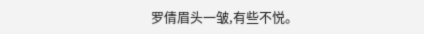罗倩眉头一皱,有些不悦。